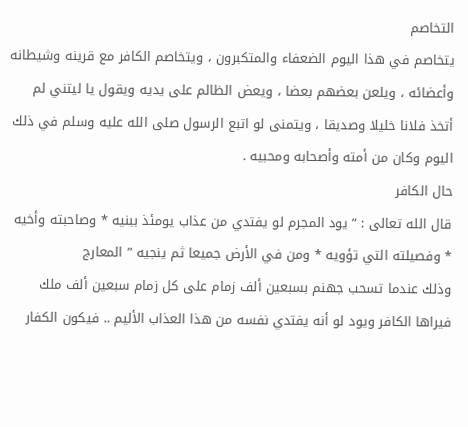التخاصم
يتخاصم في هذا اليوم الضعفاء والمتكبرون ، ويتخاصم الكافر مع قرينه وشيطانه وأعضائه ، ويلعن بعضهم بعضا ، ويعض الظالم على يديه ويقول يا ليتني لم أتخذ فلانا خليلا وصديقا ، ويتمنى لو اتبع الرسول صلى الله عليه وسلم في ذلك اليوم وكان من أمته وأصحابه ومحبيه .
حال الكافر
قال الله تعالى : ” يود المجرم لو يفتدي من عذاب يومئذ ببنيه * وصاحبته وأخيه * وفصيلته التي تؤويه * ومن في الأرض جميعا ثم ينجيه ” المعارج
وذلك عندما تسحب جهنم بسبعين ألف زمام على كل زمام سبعين ألف ملك فيراها الكافر ويود لو أنه يفتدي نفسه من هذا العذاب الأليم .. فيكون الكفار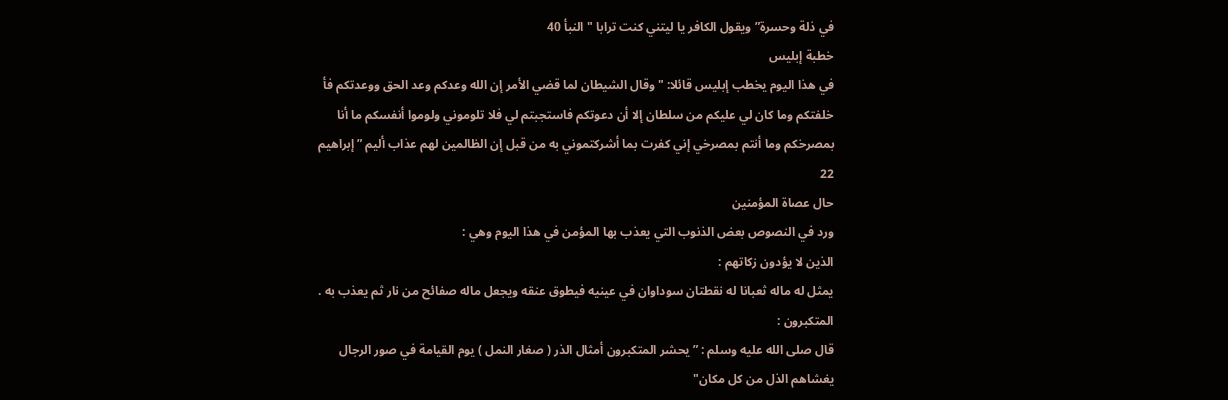في ذلة وحسرة” ويقول الكافر يا ليتني كنت ترابا " النبأ 40
خطبة إبليس
في هذا اليوم يخطب إبليس قائلا: " وقال الشيطان لما قضي الأمر إن الله وعدكم وعد الحق ووعدتكم فأ خلفتكم وما كان لي عليكم من سلطان إلا أن دعوتكم فاستجبتم لي فلا تلوموني ولوموا أنفسكم ما أنا بمصرخكم وما أنتم بمصرخي إني كفرت بما أشركتموني به من قبل إن الظالمين لهم عذاب أليم ” إبراهيم 22
حال عصاة المؤمنين
ورد في النصوص بعض الذنوب التي يعذب بها المؤمن في هذا اليوم وهي :
الذين لا يؤدون زكاتهم :
يمثل له ماله ثعبانا له نقطتان سوداوان في عينيه فيطوق عنقه ويجعل ماله صفائح من نار ثم يعذب به .
المتكبرون :
قال صلى الله عليه وسلم : ” يحشر المتكبرون أمثال الذر ( صغار النمل ) يوم القيامة في صور الرجال يغشاهم الذل من كل مكان"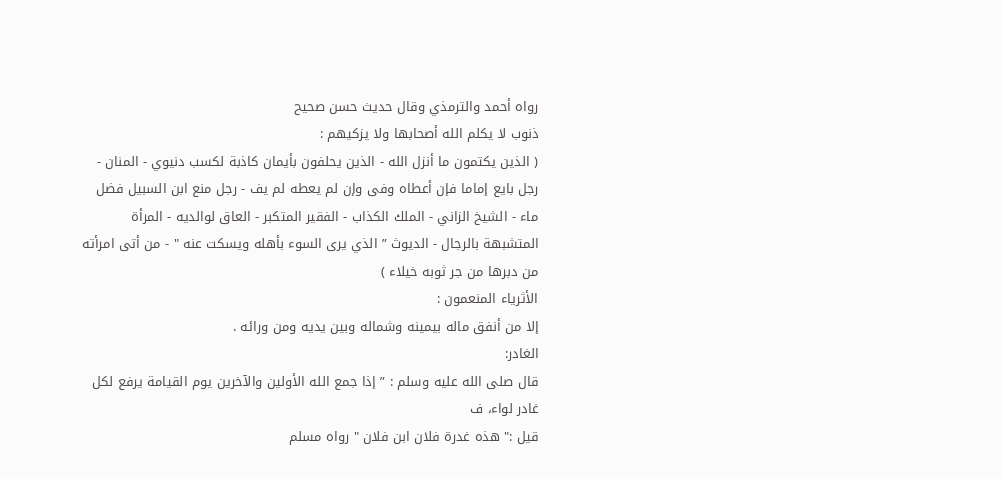رواه أحمد والترمذي وقال حديث حسن صحيح
ذنوب لا يكلم الله أصحابها ولا يزكيهم :
( الذين يكتمون ما أنزل الله - الذين يحلفون بأيمان كاذبة لكسب دنيوي - المنان - رجل بايع إماما فإن أعطاه وفى وإن لم يعطه لم يف - رجل منع ابن السبيل فضل ماء - الشيخ الزاني - الملك الكذاب - الفقير المتكبر - العاق لوالديه - المرأة المتشبهة بالرجال - الديوث ” الذي يرى السوء بأهله ويسكت عنه " - من أتى امرأته من دبرها من جر ثوبه خيلاء )
الأثرياء المنعمون :
إلا من أنفق ماله بيمينه وشماله وبين يديه ومن ورائه .
الغادر:
قال صلى الله عليه وسلم : ” إذا جمع الله الأولين والآخرين يوم القيامة يرفع لكل غادر لواء، ف
قيل :" هذه غدرة فلان ابن فلان " رواه مسلم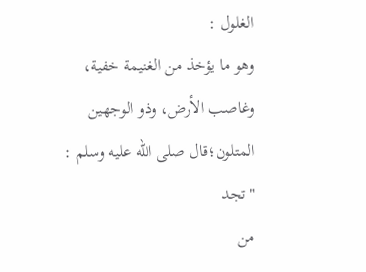الغلول :
وهو ما يؤخذ من الغنيمة خفية،
وغاصب الأرض، وذو الوجهين المتلون؛قال صلى الله عليه وسلم : "تجد
من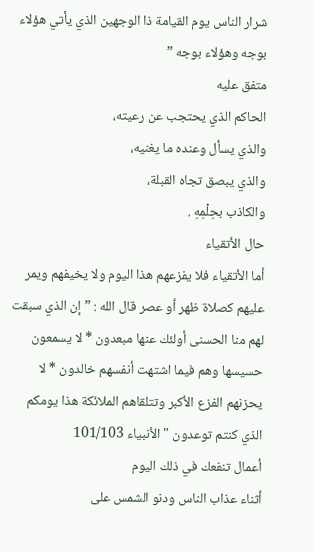شرار الناس يوم القيامة ذا الوجهين الذي يأتي هؤلاء بوجه وهؤلاء بوجه ”
متفق عليه
الحاكم الذي يحتجب عن رعيته،
والذي يسأل وعنده ما يغنيه،
والذي يبصق تجاه القبلة،
والكاذب بحِلْمِهِ .
حال الأتقياء
أما الأتقياء فلا يفزعهم هذا اليوم ولا يخيفهم ويمر عليهم كصلاة ظهر أو عصر قال الله : ” إن الذي سبقت لهم منا الحسنى أولئك عنها مبعدون * لا يسمعون حسيسها وهم فيما اشتهت أنفسهم خالدون * لا يحزنهم الفزع الأكبر وتتلقاهم الملائكة هذا يومكم الذي كنتم توعدون " الأنبياء 101/103
أعمال تنفعك في ذلك اليوم
أثناء عذاب الناس ودنو الشمس على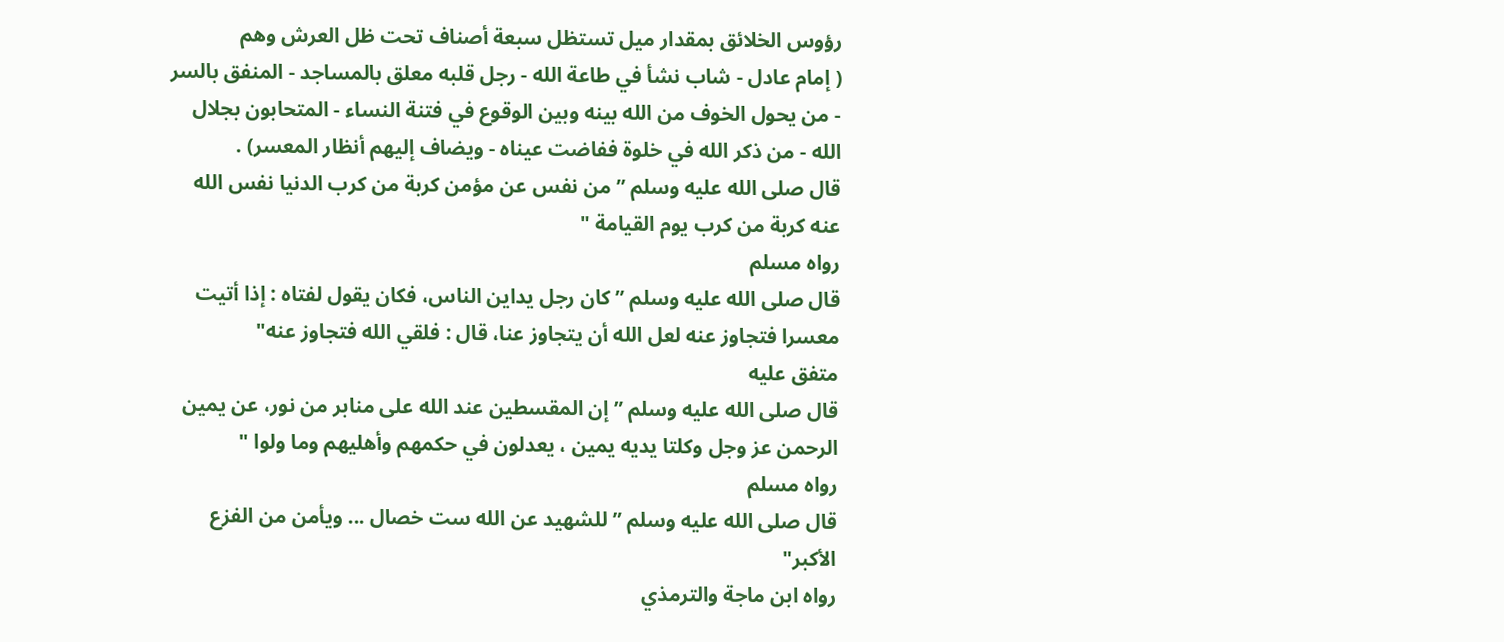رؤوس الخلائق بمقدار ميل تستظل سبعة أصناف تحت ظل العرش وهم
( إمام عادل - شاب نشأ في طاعة الله - رجل قلبه معلق بالمساجد - المنفق بالسر - من يحول الخوف من الله بينه وبين الوقوع في فتنة النساء - المتحابون بجلال الله - من ذكر الله في خلوة ففاضت عيناه - ويضاف إليهم أنظار المعسر) .
قال صلى الله عليه وسلم ” من نفس عن مؤمن كربة من كرب الدنيا نفس الله عنه كربة من كرب يوم القيامة "
رواه مسلم
قال صلى الله عليه وسلم ” كان رجل يداين الناس، فكان يقول لفتاه : إذا أتيت معسرا فتجاوز عنه لعل الله أن يتجاوز عنا، قال : فلقي الله فتجاوز عنه"
متفق عليه
قال صلى الله عليه وسلم ” إن المقسطين عند الله على منابر من نور، عن يمين الرحمن عز وجل وكلتا يديه يمين ، يعدلون في حكمهم وأهليهم وما ولوا "
رواه مسلم
قال صلى الله عليه وسلم ” للشهيد عن الله ست خصال ... ويأمن من الفزع الأكبر"
رواه ابن ماجة والترمذي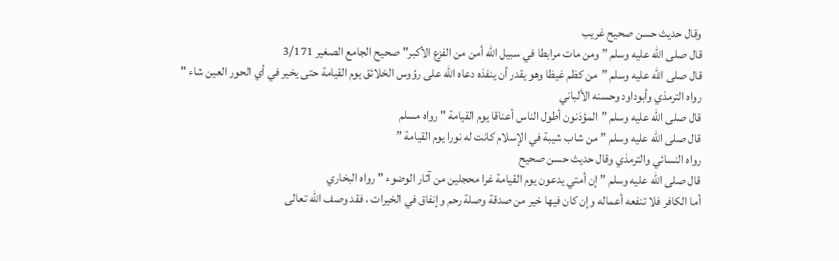وقال حديث حسن صحيح غريب
قال صلى الله عليه وسلم ” ومن مات مرابطا في سبيل الله أمن من الفزع الأكبر" صحيح الجامع الصغير 3/171
قال صلى الله عليه وسلم ”من كظم غيظا وهو يقدر أن ينفذه دعاه الله على رؤوس الخلائق يوم القيامة حتى يخير في أي الحور العين شاء "
رواه الترمذي وأبوداود وحسنه الألباني
قال صلى الله عليه وسلم ”المؤذنون أطول الناس أعناقا يوم القيامة " رواه مسلم
قال صلى الله عليه وسلم ” من شاب شيبة في الإسلام كانت له نورا يوم القيامة ”
رواه النسائي والترمذي وقال حديث حسن صحيح
قال صلى الله عليه وسلم ” إن أمتي يدعون يوم القيامة غرا محجلين من آثار الوضوء " رواه البخاري
أما الكافر فلا تنفعه أعماله وإن كان فيها خير من صدقة وصلة رحم وإنفاق في الخيرات ، فقد وصف الله تعالى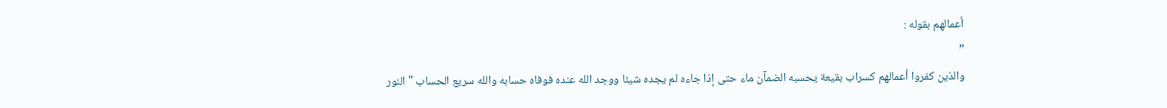أعمالهم بقوله :
”
والذين كفروا أعمالهم كسراب بقيعة يحسبه الضمآن ماء حتى إذا جاءه لم يجده شيئا ووجد الله عنده فوفاه حسابه والله سريع الحساب " النور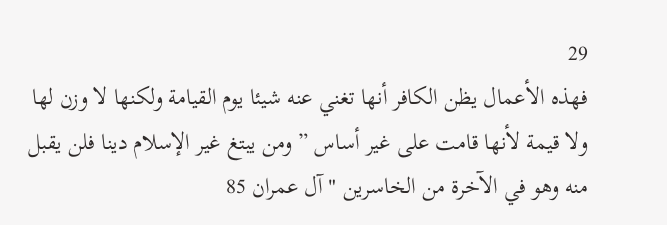29
فهذه الأعمال يظن الكافر أنها تغني عنه شيئا يوم القيامة ولكنها لا وزن لها ولا قيمة لأنها قامت على غير أساس ” ومن يبتغ غير الإسلام دينا فلن يقبل منه وهو في الآخرة من الخاسرين " آل عمران 85